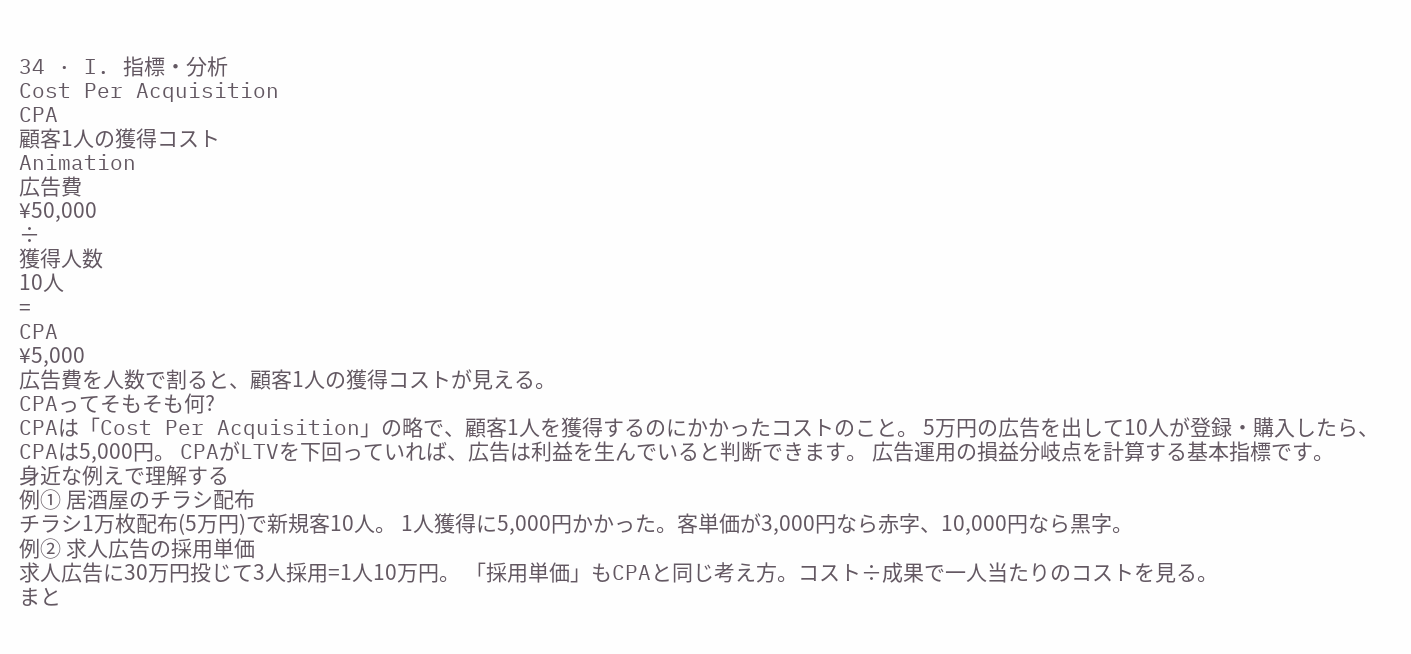34 · I. 指標・分析
Cost Per Acquisition
CPA
顧客1人の獲得コスト
Animation
広告費
¥50,000
÷
獲得人数
10人
=
CPA
¥5,000
広告費を人数で割ると、顧客1人の獲得コストが見える。
CPAってそもそも何?
CPAは「Cost Per Acquisition」の略で、顧客1人を獲得するのにかかったコストのこと。 5万円の広告を出して10人が登録・購入したら、CPAは5,000円。 CPAがLTVを下回っていれば、広告は利益を生んでいると判断できます。 広告運用の損益分岐点を計算する基本指標です。
身近な例えで理解する
例① 居酒屋のチラシ配布
チラシ1万枚配布(5万円)で新規客10人。 1人獲得に5,000円かかった。客単価が3,000円なら赤字、10,000円なら黒字。
例② 求人広告の採用単価
求人広告に30万円投じて3人採用=1人10万円。 「採用単価」もCPAと同じ考え方。コスト÷成果で一人当たりのコストを見る。
まと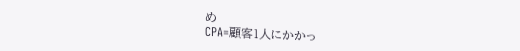め
CPA=顧客1人にかかっ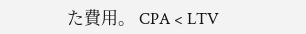た費用。 CPA < LTV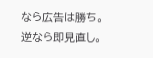なら広告は勝ち。逆なら即見直し。